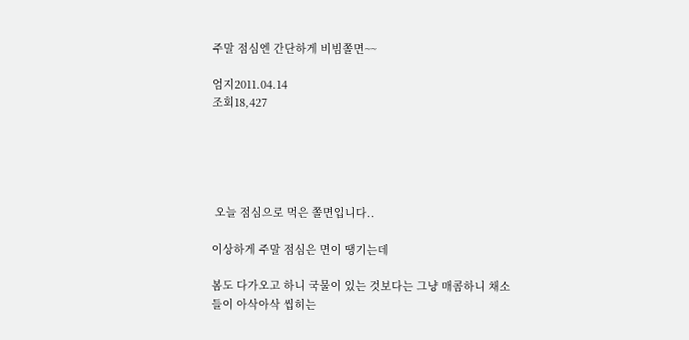주말 점심엔 간단하게 비빔쫄면~~

엄지2011.04.14
조회18,427





 오늘 점심으로 먹은 쫄면입니다..

이상하게 주말 점심은 면이 땡기는데

봄도 다가오고 하니 국물이 있는 것보다는 그냥 매콤하니 채소들이 아삭아삭 씹히는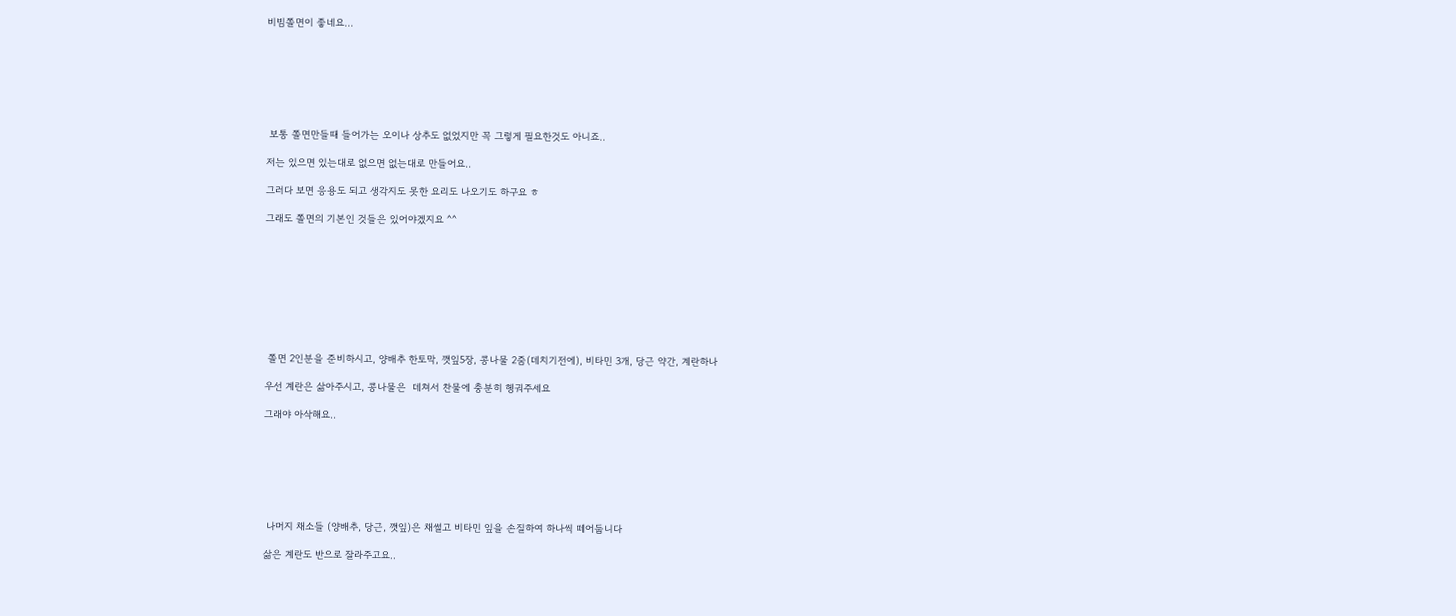비빔쫄면이 좋네요...







 보통 쫄면만들때 들어가는 오이나 상추도 없었지만 꼭 그렇게 필요한것도 아니죠..

저는 있으면 있는대로 없으면 없는대로 만들어요..

그러다 보면 응용도 되고 생각지도 못한 요리도 나오기도 하구요 ㅎ

그래도 쫄면의 기본인 것들은 있어야겠지요 ^^









 쫄면 2인분을 준비하시고, 양배추 한토막, 깻잎5장, 콩나물 2줌(데치기전에), 비타민 3개, 당근 약간, 계란하나

우선 계란은 삶아주시고, 콩나물은  데쳐서 찬물에 충분히 헹궈주세요

그래야 아삭해요..







 나머지 채소들 (양배추, 당근, 깻잎)은 채썰고 비타민 잎을 손질하여 하나씩 떼어둡니다

삶은 계란도 반으로 잘라주고요..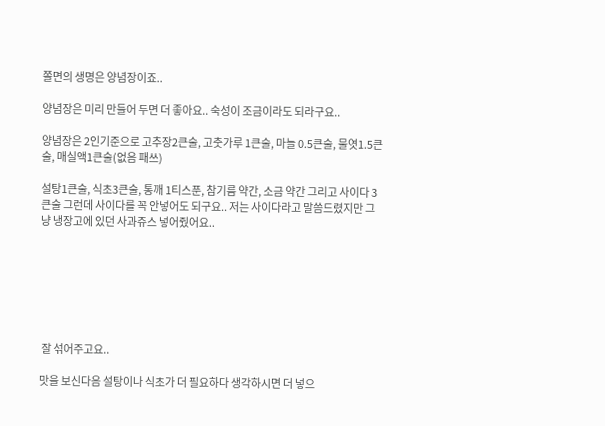쫄면의 생명은 양념장이죠..

양념장은 미리 만들어 두면 더 좋아요.. 숙성이 조금이라도 되라구요..

양념장은 2인기준으로 고추장2큰술, 고춧가루 1큰술, 마늘 0.5큰술, 물엿1.5큰술, 매실액1큰술(없음 패쓰)

설탕1큰술, 식초3큰술, 통깨 1티스푼, 참기름 약간, 소금 약간 그리고 사이다 3큰술 그런데 사이다를 꼭 안넣어도 되구요.. 저는 사이다라고 말씀드렸지만 그냥 냉장고에 있던 사과쥬스 넣어줬어요..







 잘 섞어주고요..

맛을 보신다음 설탕이나 식초가 더 필요하다 생각하시면 더 넣으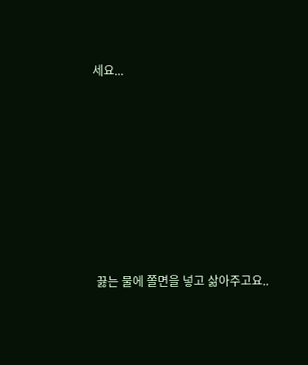세요...









 끓는 물에 쫄면을 넣고 삶아주고요..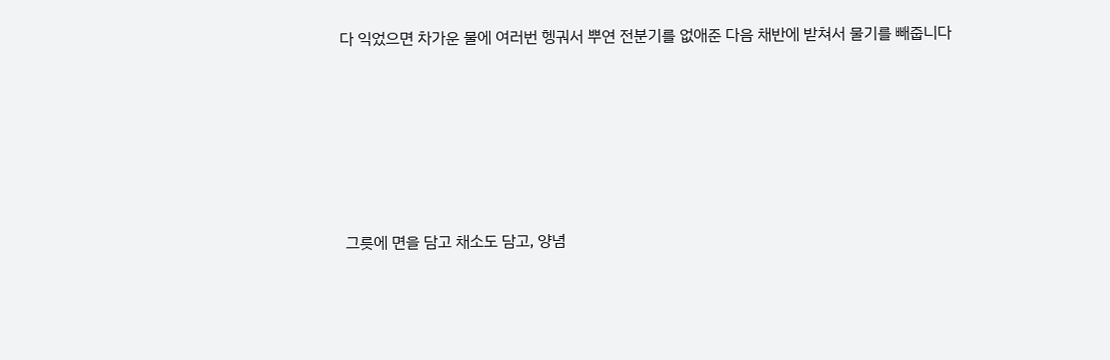다 익었으면 차가운 물에 여러번 헹궈서 뿌연 전분기를 없애준 다음 채반에 받쳐서 물기를 빼줍니다







 그릇에 면을 담고 채소도 담고, 양념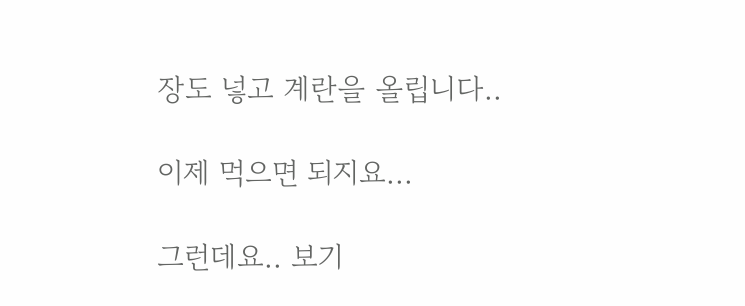장도 넣고 계란을 올립니다..

이제 먹으면 되지요...

그런데요.. 보기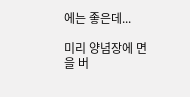에는 좋은데...

미리 양념장에 면을 버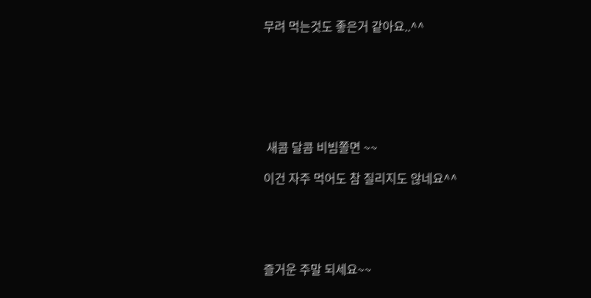무려 먹는것도 좋은거 같아요..^^







 새콤 달콤 비빔쫄면 ~~

이건 자주 먹어도 참 질리지도 않네요^^





즐거운 주말 되세요~~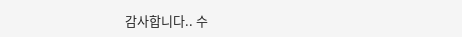감사합니다.. 수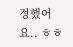정했어요.. ㅎㅎ